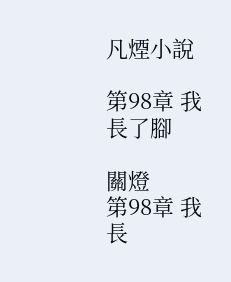凡煙小說

第98章 我長了腳

關燈
第98章 我長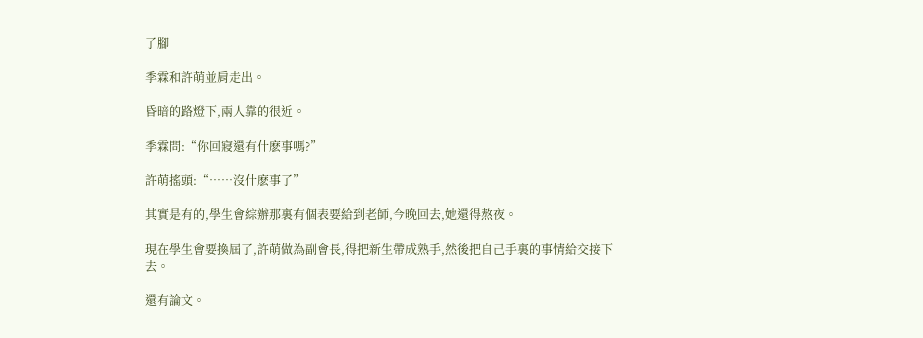了腳

季霖和許萌並肩走出。

昏暗的路燈下,兩人靠的很近。

季霖問:“你回寢還有什麽事嗎?”

許萌搖頭:“……沒什麽事了”

其實是有的,學生會綜辦那裏有個表要給到老師,今晚回去,她還得熬夜。

現在學生會要換屆了,許萌做為副會長,得把新生帶成熟手,然後把自己手裏的事情給交接下去。

還有論文。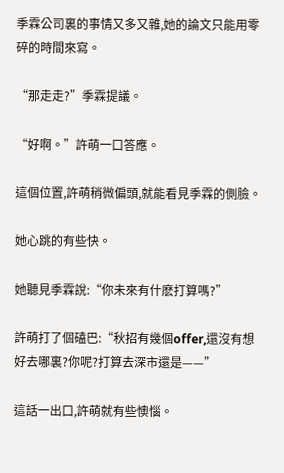季霖公司裏的事情又多又雜,她的論文只能用零碎的時間來寫。

“那走走?”季霖提議。

“好啊。”許萌一口答應。

這個位置,許萌稍微偏頭,就能看見季霖的側臉。

她心跳的有些快。

她聽見季霖說:“你未來有什麽打算嗎?”

許萌打了個磕巴:“秋招有幾個offer,還沒有想好去哪裏?你呢?打算去深市還是——”

這話一出口,許萌就有些懊惱。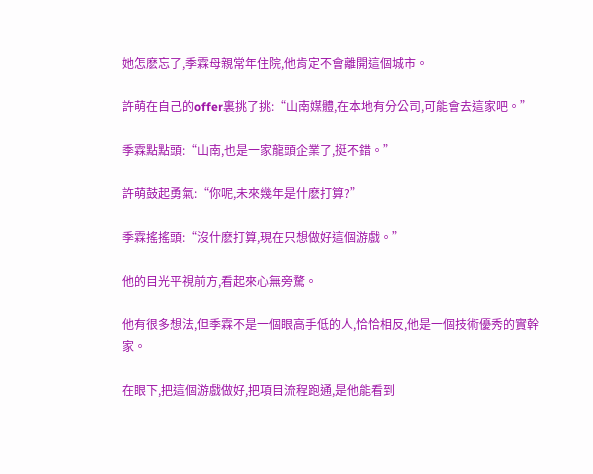她怎麽忘了,季霖母親常年住院,他肯定不會離開這個城市。

許萌在自己的offer裏挑了挑:“山南媒體,在本地有分公司,可能會去這家吧。”

季霖點點頭:“山南,也是一家龍頭企業了,挺不錯。”

許萌鼓起勇氣:“你呢,未來幾年是什麽打算?”

季霖搖搖頭:“沒什麽打算,現在只想做好這個游戲。”

他的目光平視前方,看起來心無旁騖。

他有很多想法,但季霖不是一個眼高手低的人,恰恰相反,他是一個技術優秀的實幹家。

在眼下,把這個游戲做好,把項目流程跑通,是他能看到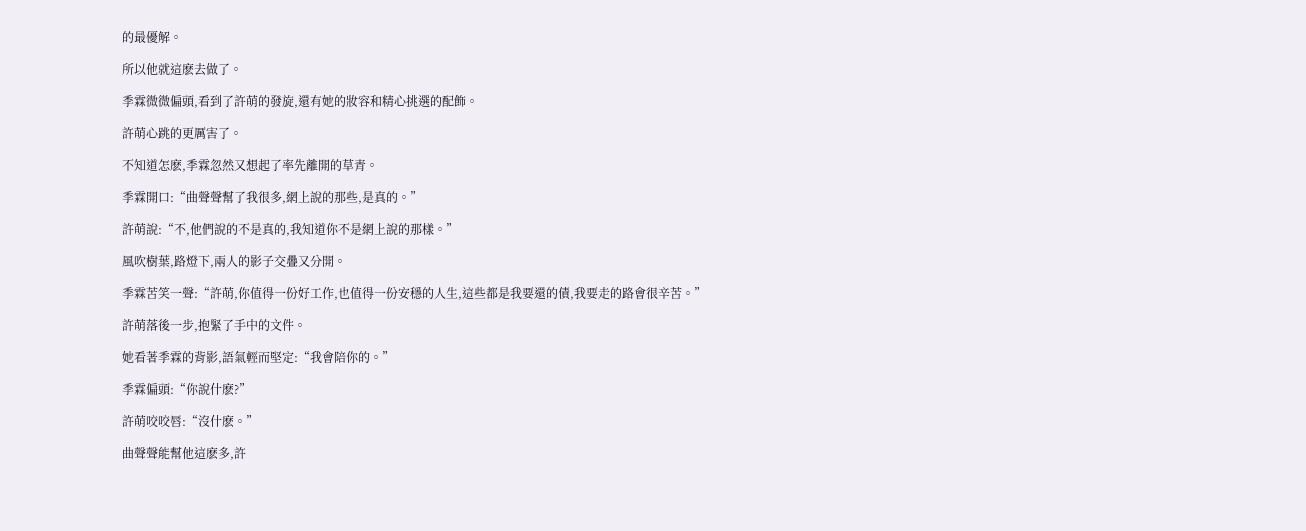的最優解。

所以他就這麽去做了。

季霖微微偏頭,看到了許萌的發旋,還有她的妝容和精心挑選的配飾。

許萌心跳的更厲害了。

不知道怎麽,季霖忽然又想起了率先離開的草青。

季霖開口:“曲聲聲幫了我很多,網上說的那些,是真的。”

許萌說:“不,他們說的不是真的,我知道你不是網上說的那樣。”

風吹樹葉,路燈下,兩人的影子交疊又分開。

季霖苦笑一聲:“許萌,你值得一份好工作,也值得一份安穩的人生,這些都是我要還的債,我要走的路會很辛苦。”

許萌落後一步,抱緊了手中的文件。

她看著季霖的背影,語氣輕而堅定:“我會陪你的。”

季霖偏頭:“你說什麽?”

許萌咬咬唇:“沒什麽。”

曲聲聲能幫他這麽多,許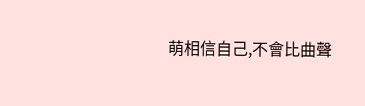萌相信自己,不會比曲聲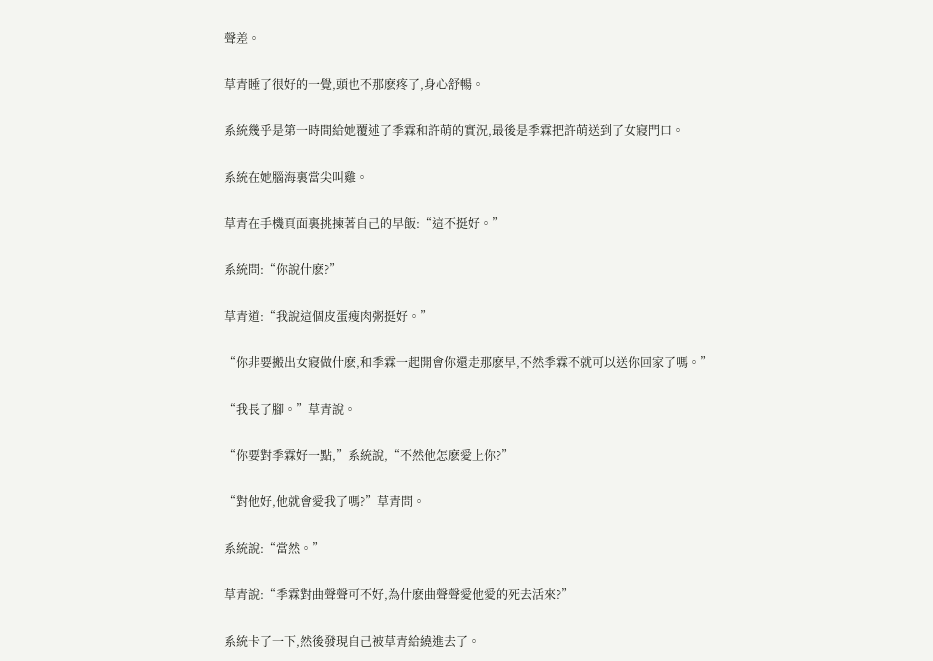聲差。

草青睡了很好的一覺,頭也不那麽疼了,身心舒暢。

系統幾乎是第一時間給她覆述了季霖和許萌的實況,最後是季霖把許萌送到了女寢門口。

系統在她腦海裏當尖叫雞。

草青在手機頁面裏挑揀著自己的早飯:“這不挺好。”

系統問:“你說什麽?”

草青道:“我說這個皮蛋瘦肉粥挺好。”

“你非要搬出女寢做什麽,和季霖一起開會你還走那麽早,不然季霖不就可以送你回家了嗎。”

“我長了腳。”草青說。

“你要對季霖好一點,”系統說,“不然他怎麽愛上你?”

“對他好,他就會愛我了嗎?”草青問。

系統說:“當然。”

草青說:“季霖對曲聲聲可不好,為什麽曲聲聲愛他愛的死去活來?”

系統卡了一下,然後發現自己被草青給繞進去了。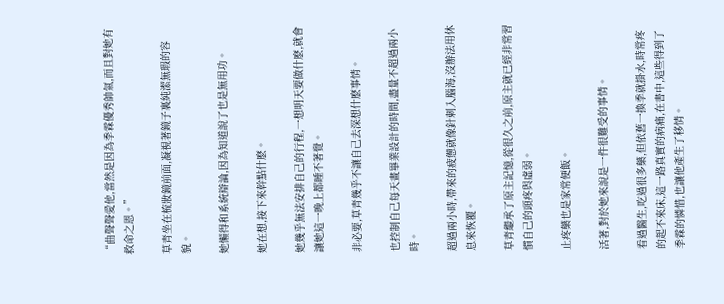“曲聲聲愛他,當然是因為季霖優秀帥氣,而且對她有救命之恩。”

草青坐在梳妝鏡前面,凝視著鏡子裏純潔無瑕的容貌。

她懶得和系統辯論,因為知道說了也是無用功。

她在想,接下來幹點什麽。

她幾乎無法安排自己的行程,一想明天要做什麽,就會讓她這一晚上都睡不著覺。

非必要,草青幾乎不讓自己去深想什麽事情。

也控制自己每天畫畢業設計的時間,盡量不超過兩小時。

超過兩小時,帶來的疲憊就像針刺入腦海,沒辦法用休息來恢覆。

草青繼承了原主記憶,從很久之前,原主就已經非常習慣自己的頭疼與虛弱。

止疼藥也是家常便飯。

活著,對於她來說是一件很難受的事情。

看過醫生,吃過很多藥,但依舊一換季就掛水,時常疼的起不來床,這一路真實的病痛,在書中,這些得到了季霖的憐惜,也讓他產生了移情。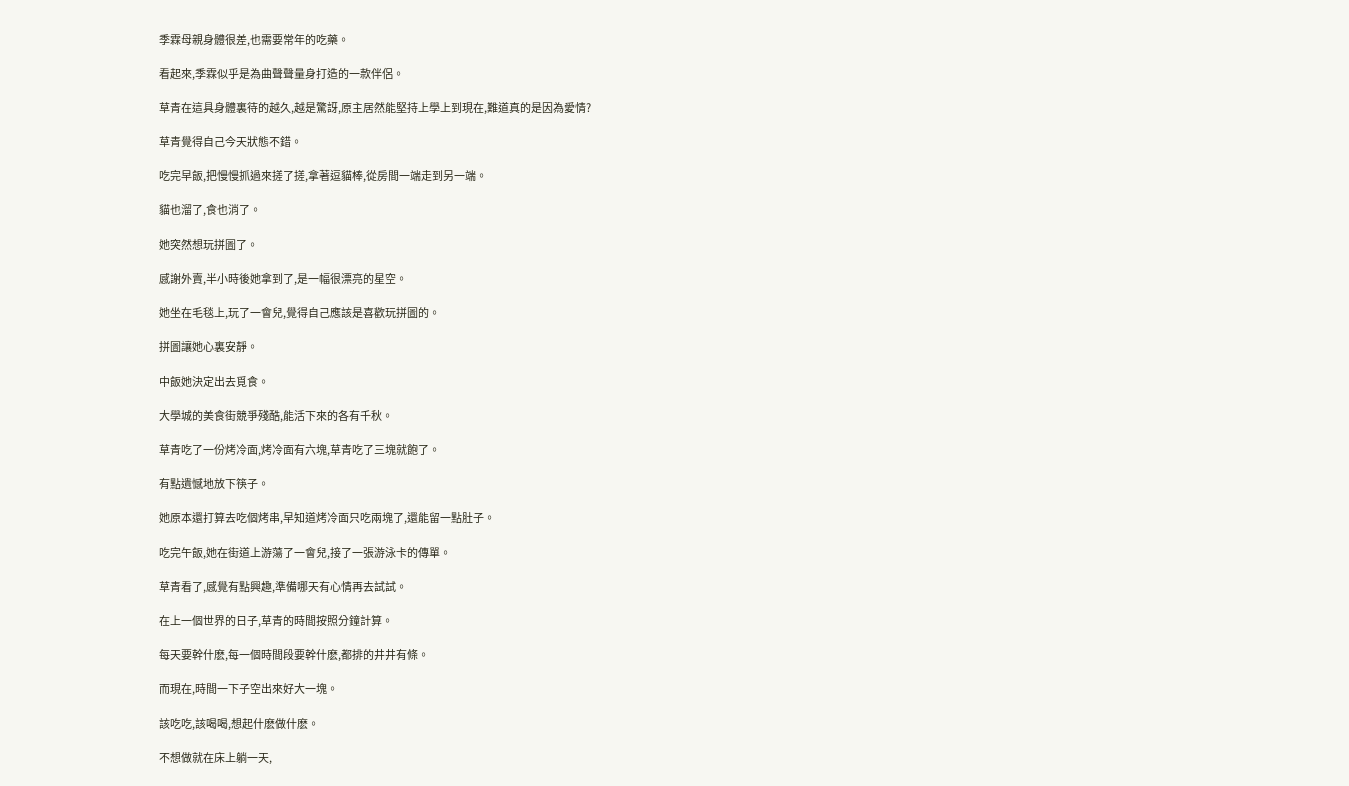季霖母親身體很差,也需要常年的吃藥。

看起來,季霖似乎是為曲聲聲量身打造的一款伴侶。

草青在這具身體裏待的越久,越是驚訝,原主居然能堅持上學上到現在,難道真的是因為愛情?

草青覺得自己今天狀態不錯。

吃完早飯,把慢慢抓過來搓了搓,拿著逗貓棒,從房間一端走到另一端。

貓也溜了,食也消了。

她突然想玩拼圖了。

感謝外賣,半小時後她拿到了,是一幅很漂亮的星空。

她坐在毛毯上,玩了一會兒,覺得自己應該是喜歡玩拼圖的。

拼圖讓她心裏安靜。

中飯她決定出去覓食。

大學城的美食街競爭殘酷,能活下來的各有千秋。

草青吃了一份烤冷面,烤冷面有六塊,草青吃了三塊就飽了。

有點遺憾地放下筷子。

她原本還打算去吃個烤串,早知道烤冷面只吃兩塊了,還能留一點肚子。

吃完午飯,她在街道上游蕩了一會兒,接了一張游泳卡的傳單。

草青看了,感覺有點興趣,準備哪天有心情再去試試。

在上一個世界的日子,草青的時間按照分鐘計算。

每天要幹什麽,每一個時間段要幹什麽,都排的井井有條。

而現在,時間一下子空出來好大一塊。

該吃吃,該喝喝,想起什麽做什麽。

不想做就在床上躺一天,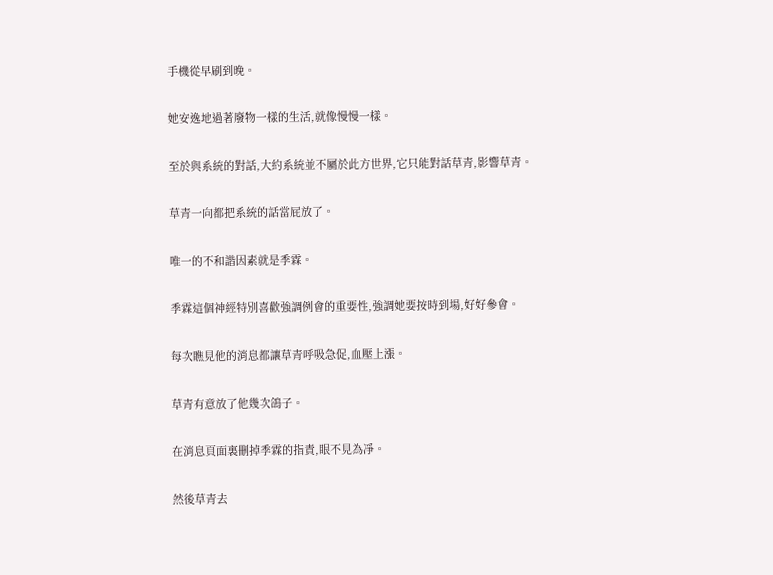手機從早刷到晚。

她安逸地過著廢物一樣的生活,就像慢慢一樣。

至於與系統的對話,大約系統並不屬於此方世界,它只能對話草青,影響草青。

草青一向都把系統的話當屁放了。

唯一的不和諧因素就是季霖。

季霖這個神經特別喜歡強調例會的重要性,強調她要按時到場,好好參會。

每次瞧見他的消息都讓草青呼吸急促,血壓上漲。

草青有意放了他幾次鴿子。

在消息頁面裏刪掉季霖的指責,眼不見為凈。

然後草青去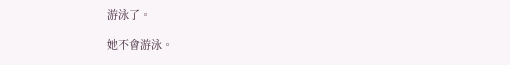游泳了。

她不會游泳。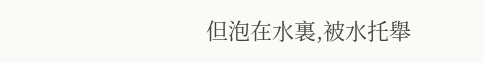但泡在水裏,被水托舉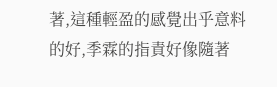著,這種輕盈的感覺出乎意料的好,季霖的指責好像隨著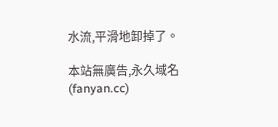水流,平滑地卸掉了。

本站無廣告,永久域名(fanyan.cc)